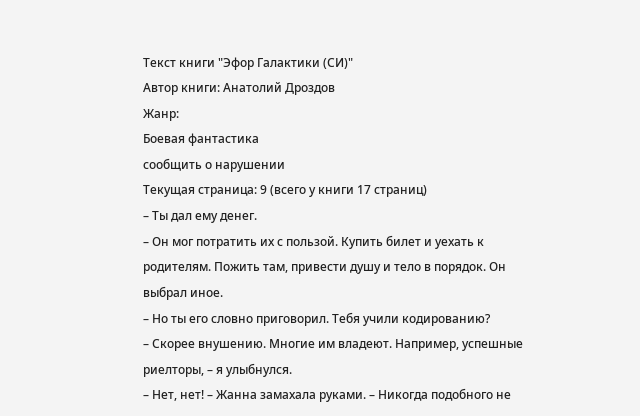Текст книги "Эфор Галактики (СИ)"
Автор книги: Анатолий Дроздов
Жанр:
Боевая фантастика
сообщить о нарушении
Текущая страница: 9 (всего у книги 17 страниц)
– Ты дал ему денег.
– Он мог потратить их с пользой. Купить билет и уехать к родителям. Пожить там, привести душу и тело в порядок. Он выбрал иное.
– Но ты его словно приговорил. Тебя учили кодированию?
– Скорее внушению. Многие им владеют. Например, успешные риелторы, – я улыбнулся.
– Нет, нет! – Жанна замахала руками. – Никогда подобного не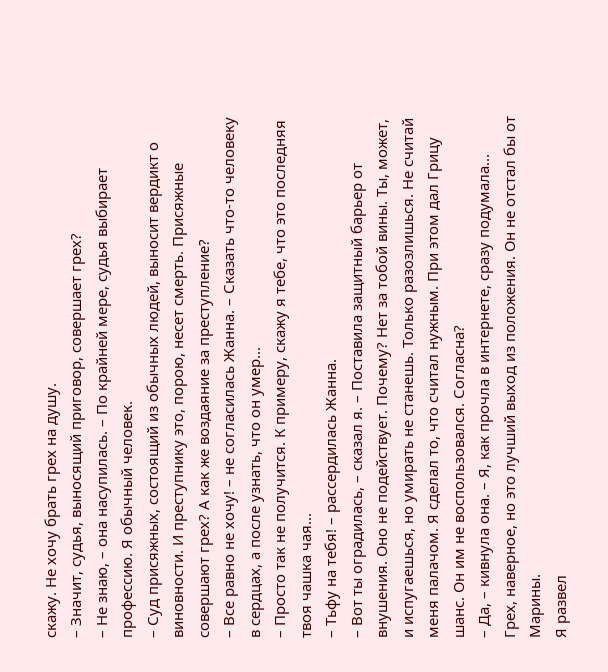скажу. Не хочу брать грех на душу.
– Значит, судья, выносящий приговор, совершает грех?
– Не знаю, – она насупилась. – По крайней мере, судья выбирает профессию. Я обычный человек.
– Суд присяжных, состоящий из обычных людей, выносит вердикт о виновности. И преступнику это, порою, несет смерть. Присяжные совершают грех? А как же воздаяние за преступление?
– Все равно не хочу! – не согласилась Жанна. – Сказать что-то человеку в сердцах, а после узнать, что он умер...
– Просто так не получится. К примеру, скажу я тебе, что это последняя твоя чашка чая...
– Тьфу на тебя! – рассердилась Жанна.
– Вот ты оградилась, – сказал я. – Поставила защитный барьер от внушения. Оно не подействует. Почему? Нет за тобой вины. Ты, может, и испугаешься, но умирать не станешь. Только разозлишься. Не считай меня палачом. Я сделал то, что считал нужным. При этом дал Грицу шанс. Он им не воспользовался. Согласна?
– Да, – кивнула она. – Я, как прочла в интернете, сразу подумала... Грех, наверное, но это лучший выход из положения. Он не отстал бы от Марины.
Я развел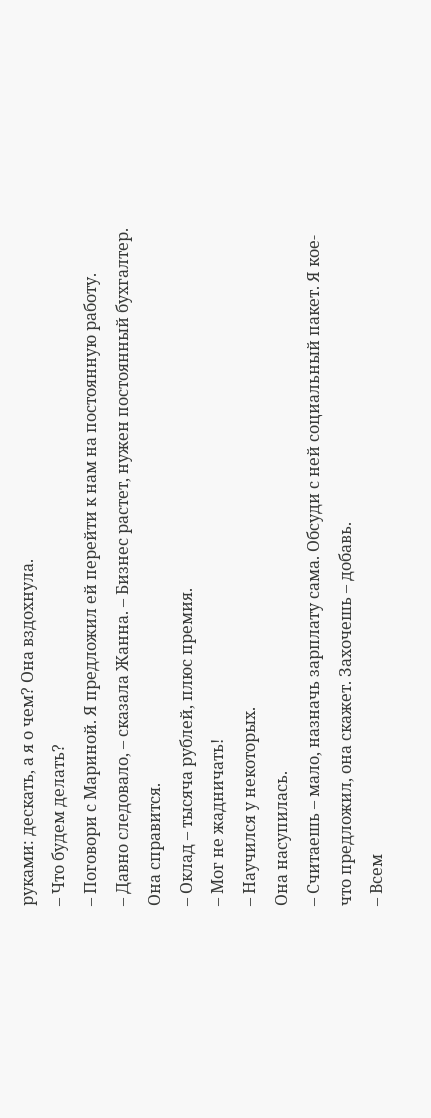руками: дескать, а я о чем? Она вздохнула.
– Что будем делать?
– Поговори с Мариной. Я предложил ей перейти к нам на постоянную работу.
– Давно следовало, – сказала Жанна. – Бизнес растет, нужен постоянный бухгалтер. Она справится.
– Оклад – тысяча рублей, плюс премия.
– Мог не жадничать!
– Научился у некоторых.
Она насупилась.
– Считаешь – мало, назначь зарплату сама. Обсуди с ней социальный пакет. Я кое-что предложил, она скажет. Захочешь – добавь.
– Всем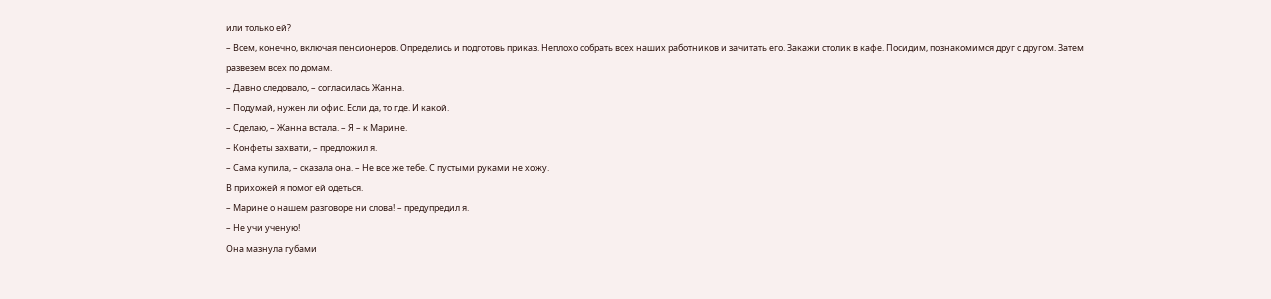или только ей?
– Всем, конечно, включая пенсионеров. Определись и подготовь приказ. Неплохо собрать всех наших работников и зачитать его. Закажи столик в кафе. Посидим, познакомимся друг с другом. Затем развезем всех по домам.
– Давно следовало, – согласилась Жанна.
– Подумай, нужен ли офис. Если да, то где. И какой.
– Сделаю, – Жанна встала. – Я – к Марине.
– Конфеты захвати, – предложил я.
– Сама купила, – сказала она. – Не все же тебе. С пустыми руками не хожу.
В прихожей я помог ей одеться.
– Марине о нашем разговоре ни слова! – предупредил я.
– Не учи ученую!
Она мазнула губами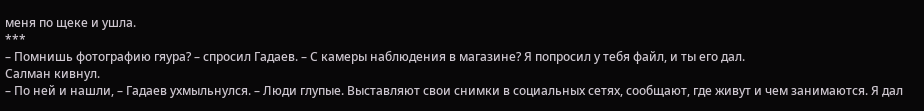меня по щеке и ушла.
***
– Помнишь фотографию гяура? – спросил Гадаев. – С камеры наблюдения в магазине? Я попросил у тебя файл, и ты его дал.
Салман кивнул.
– По ней и нашли, – Гадаев ухмыльнулся. – Люди глупые. Выставляют свои снимки в социальных сетях, сообщают, где живут и чем занимаются. Я дал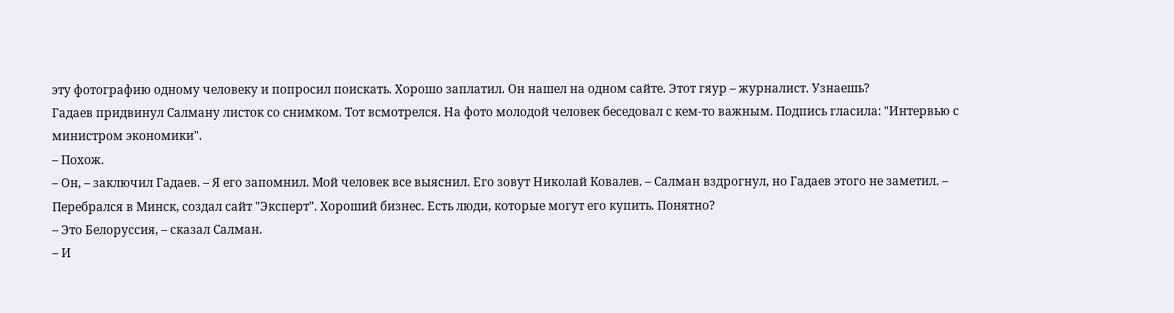эту фотографию одному человеку и попросил поискать. Хорошо заплатил. Он нашел на одном сайте. Этот гяур – журналист. Узнаешь?
Гадаев придвинул Салману листок со снимком. Тот всмотрелся. На фото молодой человек беседовал с кем-то важным. Подпись гласила: "Интервью с министром экономики".
– Похож.
– Он, – заключил Гадаев. – Я его запомнил. Мой человек все выяснил. Его зовут Николай Ковалев. – Салман вздрогнул, но Гадаев этого не заметил. – Перебрался в Минск, создал сайт "Эксперт". Хороший бизнес. Есть люди, которые могут его купить. Понятно?
– Это Белоруссия, – сказал Салман.
– И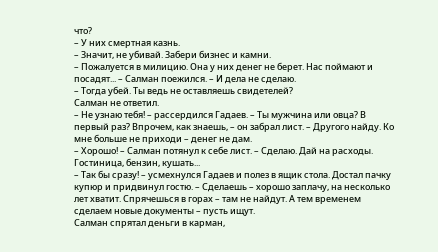что?
– У них смертная казнь.
– Значит, не убивай. Забери бизнес и камни.
– Пожалуется в милицию. Она у них денег не берет. Нас поймают и посадят... – Салман поежился. – И дела не сделаю.
– Тогда убей. Ты ведь не оставляешь свидетелей?
Салман не ответил.
– Не узнаю тебя! – рассердился Гадаев. – Ты мужчина или овца? В первый раз? Впрочем, как знаешь, – он забрал лист. – Другого найду. Ко мне больше не приходи – денег не дам.
– Хорошо! – Салман потянул к себе лист. – Сделаю. Дай на расходы. Гостиница, бензин, кушать...
– Так бы сразу! – усмехнулся Гадаев и полез в ящик стола. Достал пачку купюр и придвинул гостю. – Сделаешь – хорошо заплачу, на несколько лет хватит. Спрячешься в горах – там не найдут. А тем временем сделаем новые документы – пусть ищут.
Салман спрятал деньги в карман,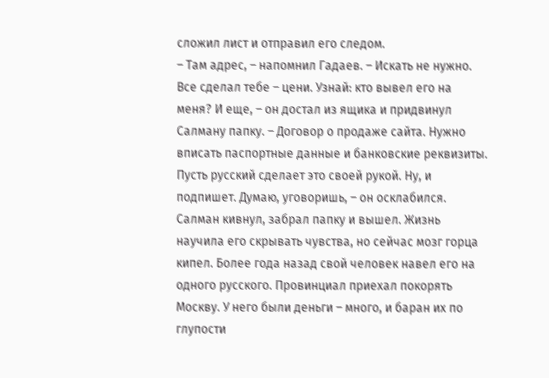сложил лист и отправил его следом.
– Там адрес, – напомнил Гадаев. – Искать не нужно. Все сделал тебе – цени. Узнай: кто вывел его на меня? И еще, – он достал из ящика и придвинул Салману папку. – Договор о продаже сайта. Нужно вписать паспортные данные и банковские реквизиты. Пусть русский сделает это своей рукой. Ну, и подпишет. Думаю, уговоришь, – он осклабился.
Салман кивнул, забрал папку и вышел. Жизнь научила его скрывать чувства, но сейчас мозг горца кипел. Более года назад свой человек навел его на одного русского. Провинциал приехал покорять Москву. У него были деньги – много, и баран их по глупости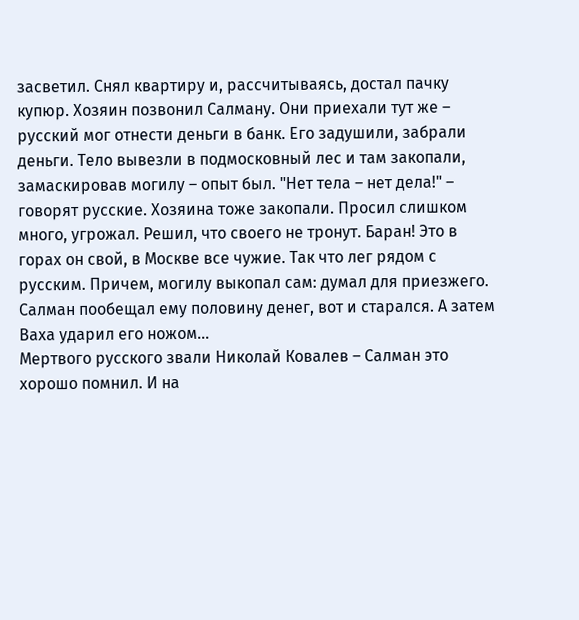засветил. Снял квартиру и, рассчитываясь, достал пачку купюр. Хозяин позвонил Салману. Они приехали тут же – русский мог отнести деньги в банк. Его задушили, забрали деньги. Тело вывезли в подмосковный лес и там закопали, замаскировав могилу – опыт был. "Нет тела – нет дела!" – говорят русские. Хозяина тоже закопали. Просил слишком много, угрожал. Решил, что своего не тронут. Баран! Это в горах он свой, в Москве все чужие. Так что лег рядом с русским. Причем, могилу выкопал сам: думал для приезжего. Салман пообещал ему половину денег, вот и старался. А затем Ваха ударил его ножом...
Мертвого русского звали Николай Ковалев – Салман это хорошо помнил. И на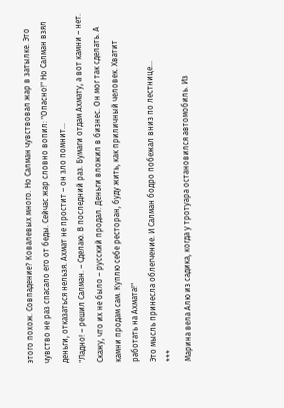этого похож. Совпадение? Ковалевых много. Но Салман чувствовал жар в затылке. Это чувство не раз спасало его от беды. Сейчас жар словно вопил: "Опасно!" Но Салман взял деньги, отказаться нельзя. Ахмат не простит – он зло помнит...
"Ладно! – решил Салман. – Сделаю. В последний раз. Бумаги отдам Ахмату, а вот камни – нет. Скажу, что их не было – русский продал. Деньги вложил в бизнес. Он мог так сделать. А камни продам сам. Куплю себе ресторан, буду жить, как приличный человек. Хватит работать на Ахмата!"
Это мысль принесла облегчение. И Салман бодро побежал вниз по лестнице...
***
Марина вела Алю из садика, когда у тротуара остановился автомобиль. Из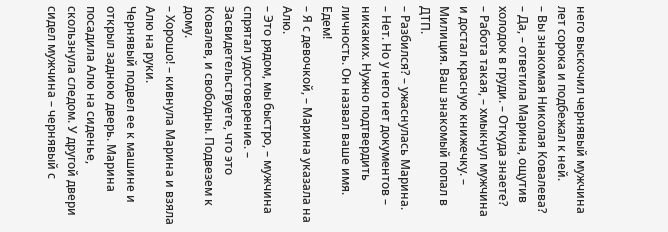него выскочил чернявый мужчина лет сорока и подбежал к ней.
– Вы знакомая Николая Ковалева?
– Да, – ответила Марина, ощутив холодок в груди. – Откуда знаете?
– Работа такая, – хмыкнул мужчина и достал красную книжечку. – Милиция. Ваш знакомый попал в ДТП.
– Разбился? – ужаснулась Марина.
– Нет. Но у него нет документов – никаких. Нужно подтвердить личность. Он назвал ваше имя. Едем!
– Я с девочкой, – Марина указала на Алю.
– Это рядом, мы быстро, – мужчина спрятал удостоверение. – Засвидетельствуете, что это Ковалев, и свободны. Подвезем к дому.
– Хорошо! – кивнула Марина и взяла Алю на руки.
Чернявый подвел ее к машине и открыл заднюю дверь. Марина посадила Алю на сиденье, скользнула следом. У другой двери сидел мужчина – чернявый с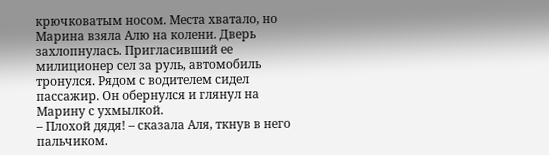крючковатым носом. Места хватало, но Марина взяла Алю на колени. Дверь захлопнулась. Пригласивший ее милиционер сел за руль, автомобиль тронулся. Рядом с водителем сидел пассажир. Он обернулся и глянул на Марину с ухмылкой.
– Плохой дядя! – сказала Аля, ткнув в него пальчиком.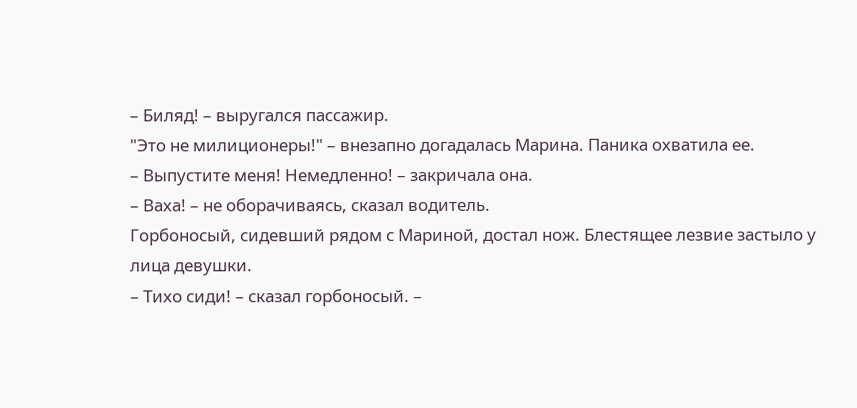– Биляд! – выругался пассажир.
"Это не милиционеры!" – внезапно догадалась Марина. Паника охватила ее.
– Выпустите меня! Немедленно! – закричала она.
– Ваха! – не оборачиваясь, сказал водитель.
Горбоносый, сидевший рядом с Мариной, достал нож. Блестящее лезвие застыло у лица девушки.
– Тихо сиди! – сказал горбоносый. –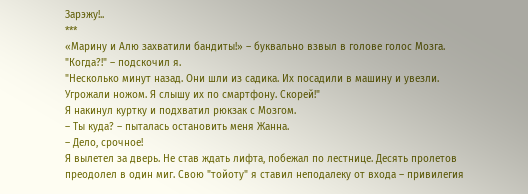Зарэжу!..
***
«Марину и Алю захватили бандиты!» – буквально взвыл в голове голос Мозга.
"Когда?!" – подскочил я.
"Несколько минут назад. Они шли из садика. Их посадили в машину и увезли. Угрожали ножом. Я слышу их по смартфону. Скорей!"
Я накинул куртку и подхватил рюкзак с Мозгом.
– Ты куда? – пыталась остановить меня Жанна.
– Дело, срочное!
Я вылетел за дверь. Не став ждать лифта, побежал по лестнице. Десять пролетов преодолел в один миг. Свою "тойоту" я ставил неподалеку от входа – привилегия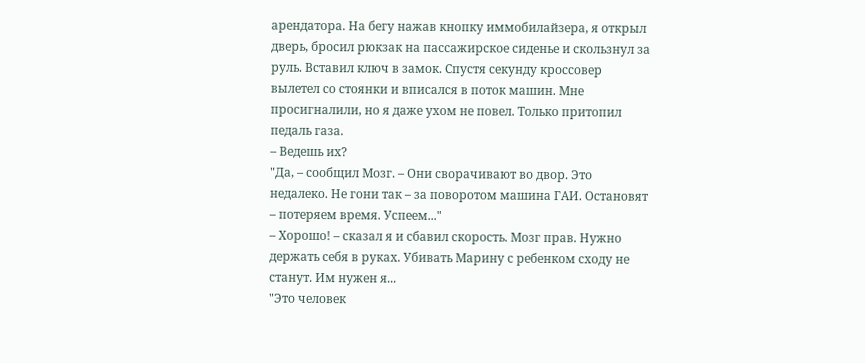арендатора. На бегу нажав кнопку иммобилайзера, я открыл дверь, бросил рюкзак на пассажирское сиденье и скользнул за руль. Вставил ключ в замок. Спустя секунду кроссовер вылетел со стоянки и вписался в поток машин. Мне просигналили, но я даже ухом не повел. Только притопил педаль газа.
– Ведешь их?
"Да, – сообщил Мозг. – Они сворачивают во двор. Это недалеко. Не гони так – за поворотом машина ГАИ. Остановят – потеряем время. Успеем..."
– Хорошо! – сказал я и сбавил скорость. Мозг прав. Нужно держать себя в руках. Убивать Марину с ребенком сходу не станут. Им нужен я...
"Это человек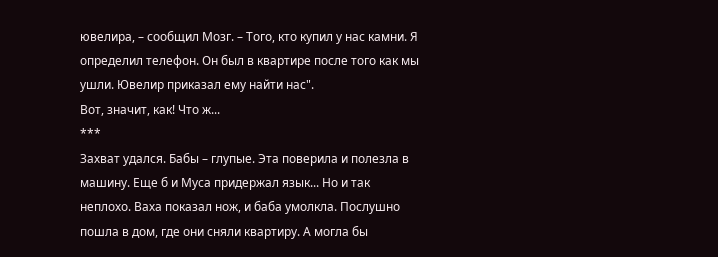ювелира, – сообщил Мозг. – Того, кто купил у нас камни. Я определил телефон. Он был в квартире после того как мы ушли. Ювелир приказал ему найти нас".
Вот, значит, как! Что ж...
***
Захват удался. Бабы – глупые. Эта поверила и полезла в машину. Еще б и Муса придержал язык... Но и так неплохо. Ваха показал нож, и баба умолкла. Послушно пошла в дом, где они сняли квартиру. А могла бы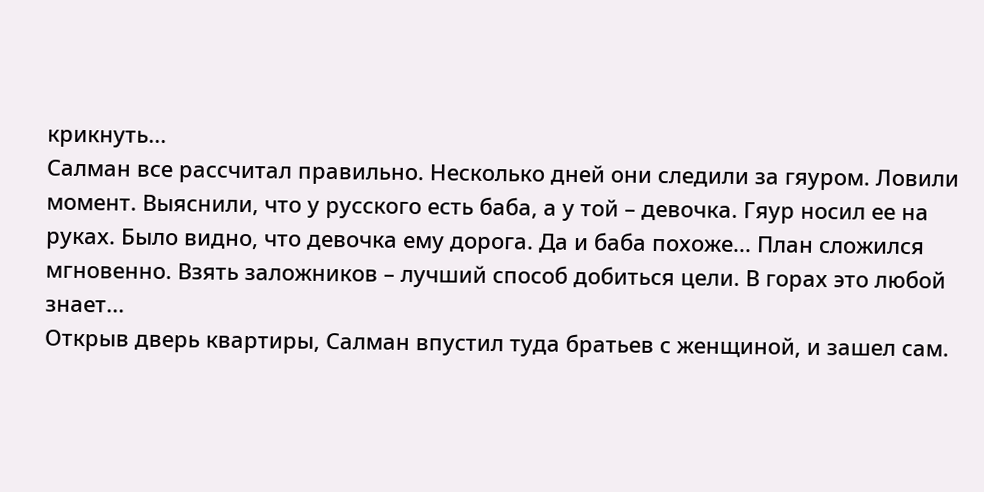крикнуть...
Салман все рассчитал правильно. Несколько дней они следили за гяуром. Ловили момент. Выяснили, что у русского есть баба, а у той – девочка. Гяур носил ее на руках. Было видно, что девочка ему дорога. Да и баба похоже... План сложился мгновенно. Взять заложников – лучший способ добиться цели. В горах это любой знает...
Открыв дверь квартиры, Салман впустил туда братьев с женщиной, и зашел сам.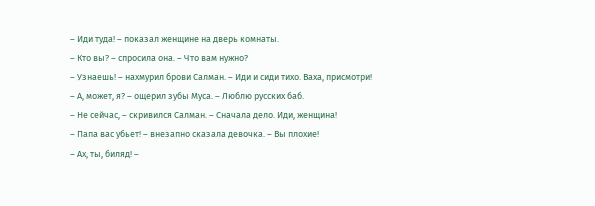– Иди туда! – показал женщине на дверь комнаты.
– Кто вы? – спросила она. – Что вам нужно?
– Узнаешь! – нахмурил брови Салман. – Иди и сиди тихо. Ваха, присмотри!
– А, может, я? – ощерил зубы Муса. – Люблю русских баб.
– Не сейчас, – скривился Салман. – Сначала дело. Иди, женщина!
– Папа вас убьет! – внезапно сказала девочка. – Вы плохие!
– Ах, ты, биляд! –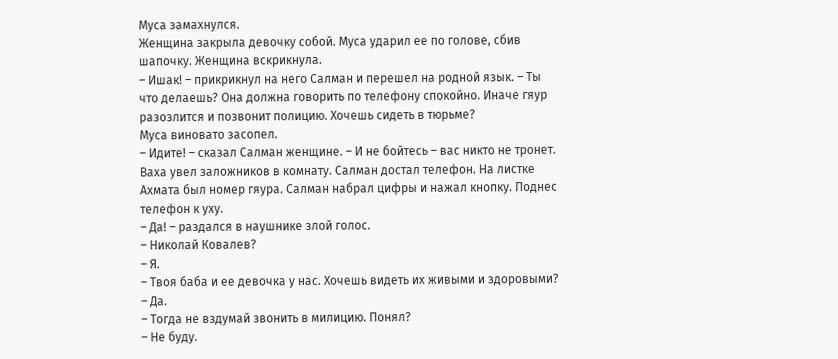Муса замахнулся.
Женщина закрыла девочку собой. Муса ударил ее по голове, сбив шапочку. Женщина вскрикнула.
– Ишак! – прикрикнул на него Салман и перешел на родной язык. – Ты что делаешь? Она должна говорить по телефону спокойно. Иначе гяур разозлится и позвонит полицию. Хочешь сидеть в тюрьме?
Муса виновато засопел.
– Идите! – сказал Салман женщине. – И не бойтесь – вас никто не тронет.
Ваха увел заложников в комнату. Салман достал телефон. На листке Ахмата был номер гяура. Салман набрал цифры и нажал кнопку. Поднес телефон к уху.
– Да! – раздался в наушнике злой голос.
– Николай Ковалев?
– Я.
– Твоя баба и ее девочка у нас. Хочешь видеть их живыми и здоровыми?
– Да.
– Тогда не вздумай звонить в милицию. Понял?
– Не буду.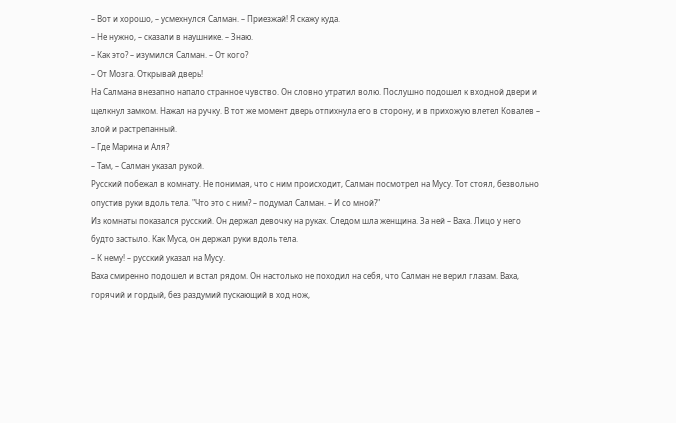– Вот и хорошо, – усмехнулся Салман. – Приезжай! Я скажу куда.
– Не нужно, – сказали в наушнике. – Знаю.
– Как это? – изумился Салман. – От кого?
– От Мозга. Открывай дверь!
На Салмана внезапно напало странное чувство. Он словно утратил волю. Послушно подошел к входной двери и щелкнул замком. Нажал на ручку. В тот же момент дверь отпихнула его в сторону, и в прихожую влетел Ковалев – злой и растрепанный.
– Где Марина и Аля?
– Там, – Салман указал рукой.
Русский побежал в комнату. Не понимая, что с ним происходит, Салман посмотрел на Мусу. Тот стоял, безвольно опустив руки вдоль тела. "Что это с ним? – подумал Салман. – И со мной?"
Из комнаты показался русский. Он держал девочку на руках. Следом шла женщина. За ней – Ваха. Лицо у него будто застыло. Как Муса, он держал руки вдоль тела.
– К нему! – русский указал на Мусу.
Ваха смиренно подошел и встал рядом. Он настолько не походил на себя, что Салман не верил глазам. Ваха, горячий и гордый, без раздумий пускающий в ход нож,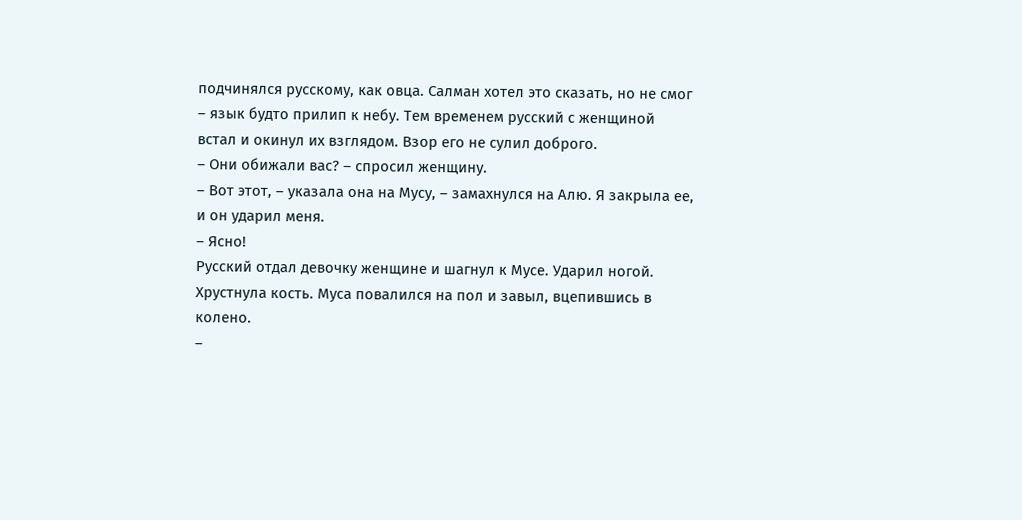подчинялся русскому, как овца. Салман хотел это сказать, но не смог – язык будто прилип к небу. Тем временем русский с женщиной встал и окинул их взглядом. Взор его не сулил доброго.
– Они обижали вас? – спросил женщину.
– Вот этот, – указала она на Мусу, – замахнулся на Алю. Я закрыла ее, и он ударил меня.
– Ясно!
Русский отдал девочку женщине и шагнул к Мусе. Ударил ногой. Хрустнула кость. Муса повалился на пол и завыл, вцепившись в колено.
–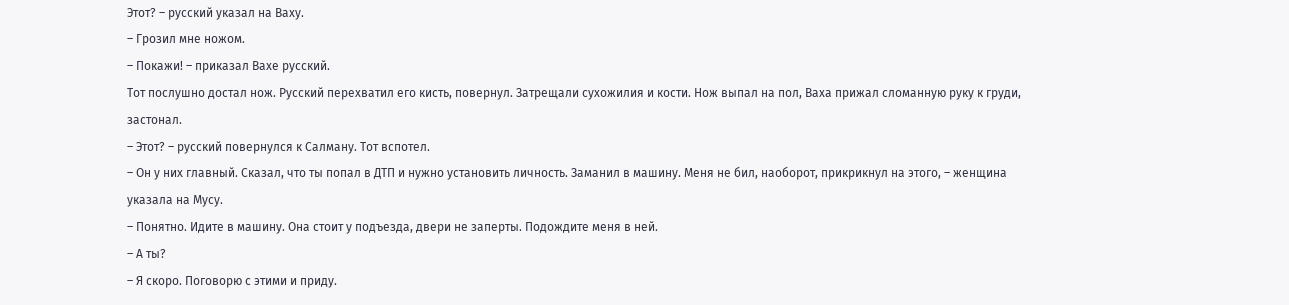Этот? – русский указал на Ваху.
– Грозил мне ножом.
– Покажи! – приказал Вахе русский.
Тот послушно достал нож. Русский перехватил его кисть, повернул. Затрещали сухожилия и кости. Нож выпал на пол, Ваха прижал сломанную руку к груди, застонал.
– Этот? – русский повернулся к Салману. Тот вспотел.
– Он у них главный. Сказал, что ты попал в ДТП и нужно установить личность. Заманил в машину. Меня не бил, наоборот, прикрикнул на этого, – женщина указала на Мусу.
– Понятно. Идите в машину. Она стоит у подъезда, двери не заперты. Подождите меня в ней.
– А ты?
– Я скоро. Поговорю с этими и приду.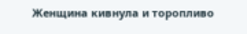Женщина кивнула и торопливо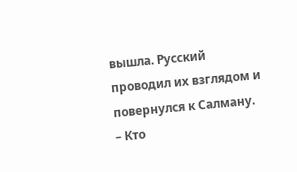вышла. Русский проводил их взглядом и повернулся к Салману.
– Кто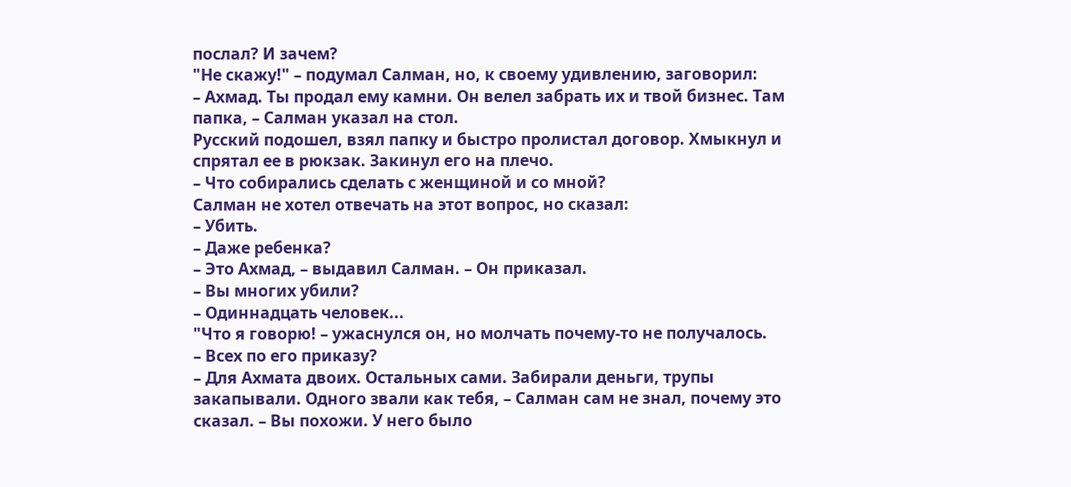послал? И зачем?
"Не скажу!" – подумал Салман, но, к своему удивлению, заговорил:
– Ахмад. Ты продал ему камни. Он велел забрать их и твой бизнес. Там папка, – Салман указал на стол.
Русский подошел, взял папку и быстро пролистал договор. Хмыкнул и спрятал ее в рюкзак. Закинул его на плечо.
– Что собирались сделать с женщиной и со мной?
Салман не хотел отвечать на этот вопрос, но сказал:
– Убить.
– Даже ребенка?
– Это Ахмад, – выдавил Салман. – Он приказал.
– Вы многих убили?
– Одиннадцать человек...
"Что я говорю! – ужаснулся он, но молчать почему-то не получалось.
– Всех по его приказу?
– Для Ахмата двоих. Остальных сами. Забирали деньги, трупы закапывали. Одного звали как тебя, – Салман сам не знал, почему это сказал. – Вы похожи. У него было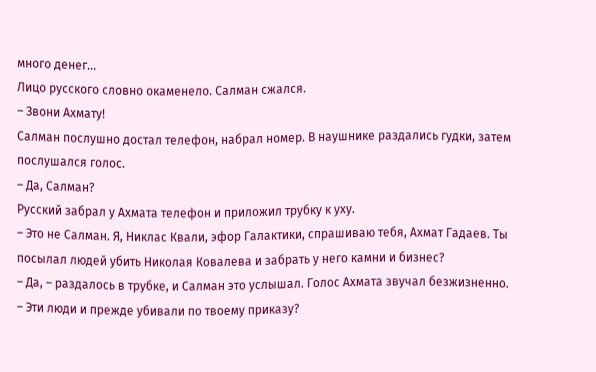много денег...
Лицо русского словно окаменело. Салман сжался.
– Звони Ахмату!
Салман послушно достал телефон, набрал номер. В наушнике раздались гудки, затем послушался голос.
– Да, Салман?
Русский забрал у Ахмата телефон и приложил трубку к уху.
– Это не Салман. Я, Никлас Квали, эфор Галактики, спрашиваю тебя, Ахмат Гадаев. Ты посылал людей убить Николая Ковалева и забрать у него камни и бизнес?
– Да, – раздалось в трубке, и Салман это услышал. Голос Ахмата звучал безжизненно.
– Эти люди и прежде убивали по твоему приказу?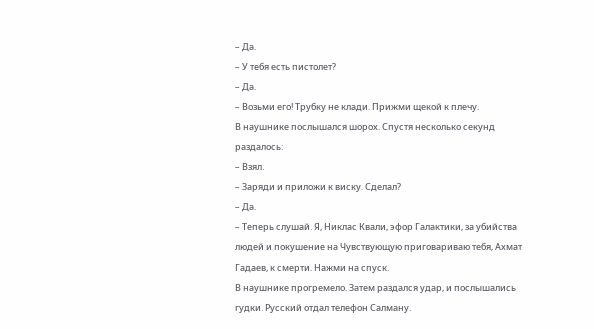– Да.
– У тебя есть пистолет?
– Да.
– Возьми его! Трубку не клади. Прижми щекой к плечу.
В наушнике послышался шорох. Спустя несколько секунд раздалось:
– Взял.
– Заряди и приложи к виску. Сделал?
– Да.
– Теперь слушай. Я, Никлас Квали, эфор Галактики, за убийства людей и покушение на Чувствующую приговариваю тебя, Ахмат Гадаев, к смерти. Нажми на спуск.
В наушнике прогремело. Затем раздался удар, и послышались гудки. Русский отдал телефон Салману.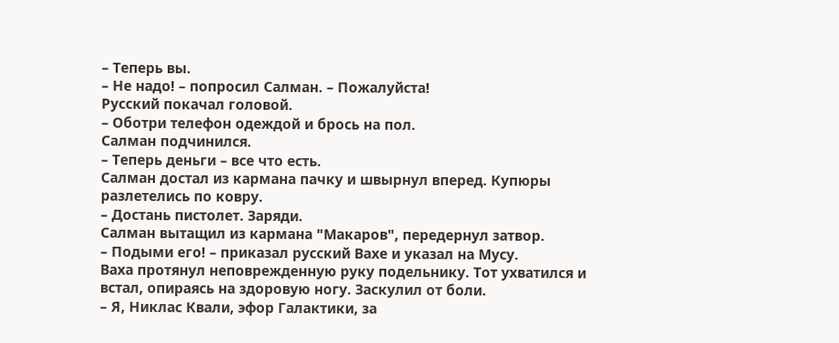– Теперь вы.
– Не надо! – попросил Салман. – Пожалуйста!
Русский покачал головой.
– Оботри телефон одеждой и брось на пол.
Салман подчинился.
– Теперь деньги – все что есть.
Салман достал из кармана пачку и швырнул вперед. Купюры разлетелись по ковру.
– Достань пистолет. Заряди.
Салман вытащил из кармана "Макаров", передернул затвор.
– Подыми его! – приказал русский Вахе и указал на Мусу.
Ваха протянул неповрежденную руку подельнику. Тот ухватился и встал, опираясь на здоровую ногу. Заскулил от боли.
– Я, Никлас Квали, эфор Галактики, за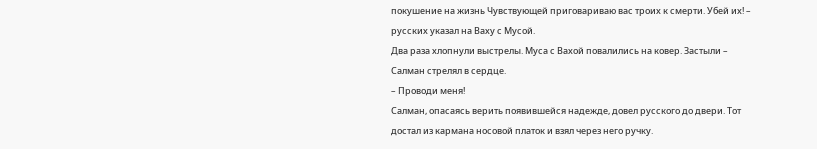покушение на жизнь Чувствующей приговариваю вас троих к смерти. Убей их! – русских указал на Ваху с Мусой.
Два раза хлопнули выстрелы. Муса с Вахой повалились на ковер. Застыли – Салман стрелял в сердце.
– Проводи меня!
Салман, опасаясь верить появившейся надежде, довел русского до двери. Тот достал из кармана носовой платок и взял через него ручку.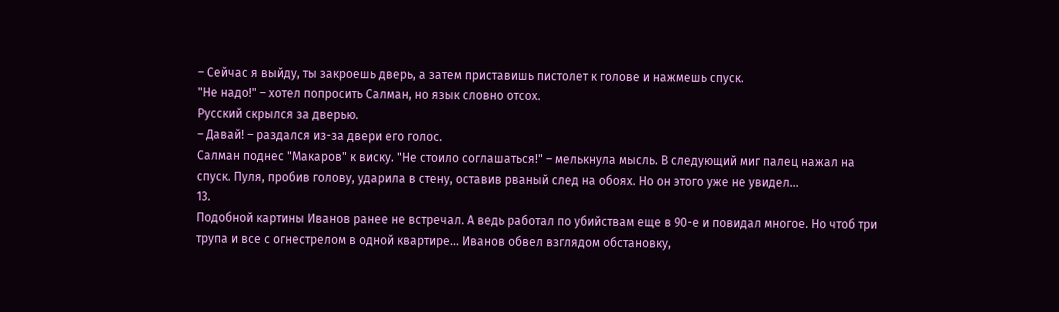– Сейчас я выйду, ты закроешь дверь, а затем приставишь пистолет к голове и нажмешь спуск.
"Не надо!" – хотел попросить Салман, но язык словно отсох.
Русский скрылся за дверью.
– Давай! – раздался из-за двери его голос.
Салман поднес "Макаров" к виску. "Не стоило соглашаться!" – мелькнула мысль. В следующий миг палец нажал на спуск. Пуля, пробив голову, ударила в стену, оставив рваный след на обоях. Но он этого уже не увидел...
13.
Подобной картины Иванов ранее не встречал. А ведь работал по убийствам еще в 90-е и повидал многое. Но чтоб три трупа и все с огнестрелом в одной квартире... Иванов обвел взглядом обстановку,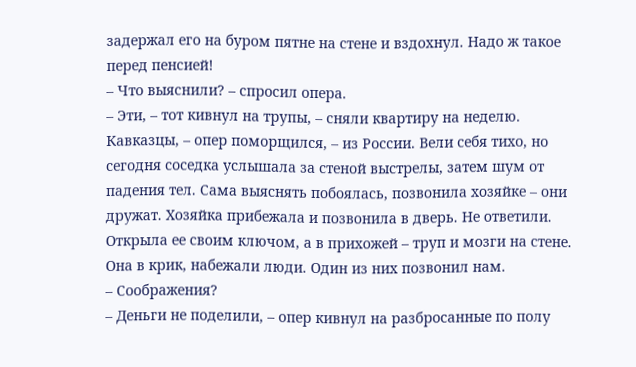задержал его на буром пятне на стене и вздохнул. Надо ж такое перед пенсией!
– Что выяснили? – спросил опера.
– Эти, – тот кивнул на трупы, – сняли квартиру на неделю. Кавказцы, – опер поморщился, – из России. Вели себя тихо, но сегодня соседка услышала за стеной выстрелы, затем шум от падения тел. Сама выяснять побоялась, позвонила хозяйке – они дружат. Хозяйка прибежала и позвонила в дверь. Не ответили. Открыла ее своим ключом, а в прихожей – труп и мозги на стене. Она в крик, набежали люди. Один из них позвонил нам.
– Соображения?
– Деньги не поделили, – опер кивнул на разбросанные по полу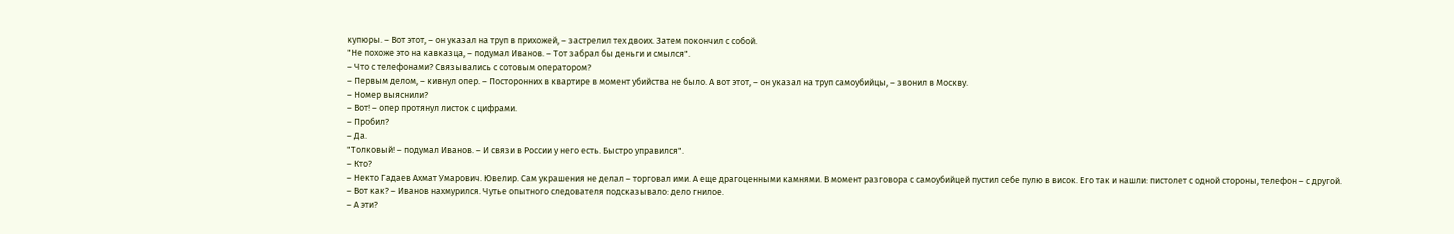купюры. – Вот этот, – он указал на труп в прихожей, – застрелил тех двоих. Затем покончил с собой.
"Не похоже это на кавказца, – подумал Иванов. – Тот забрал бы деньги и смылся".
– Что с телефонами? Связывались с сотовым оператором?
– Первым делом, – кивнул опер. – Посторонних в квартире в момент убийства не было. А вот этот, – он указал на труп самоубийцы, – звонил в Москву.
– Номер выяснили?
– Вот! – опер протянул листок с цифрами.
– Пробил?
– Да.
"Толковый! – подумал Иванов. – И связи в России у него есть. Быстро управился".
– Кто?
– Некто Гадаев Ахмат Умарович. Ювелир. Сам украшения не делал – торговал ими. А еще драгоценными камнями. В момент разговора с самоубийцей пустил себе пулю в висок. Его так и нашли: пистолет с одной стороны, телефон – с другой.
– Вот как? – Иванов нахмурился. Чутье опытного следователя подсказывало: дело гнилое.
– А эти?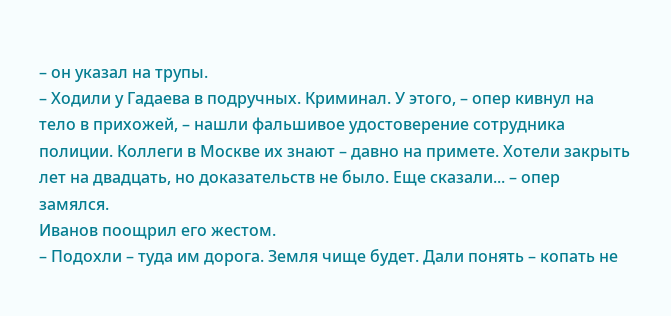– он указал на трупы.
– Ходили у Гадаева в подручных. Криминал. У этого, – опер кивнул на тело в прихожей, – нашли фальшивое удостоверение сотрудника полиции. Коллеги в Москве их знают – давно на примете. Хотели закрыть лет на двадцать, но доказательств не было. Еще сказали... – опер замялся.
Иванов поощрил его жестом.
– Подохли – туда им дорога. Земля чище будет. Дали понять – копать не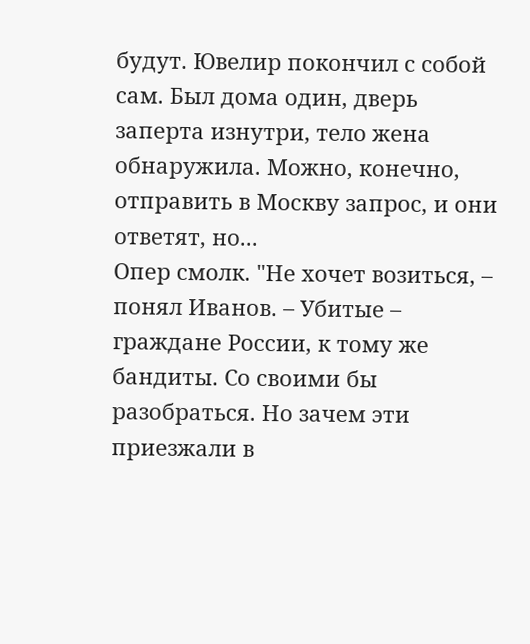будут. Ювелир покончил с собой сам. Был дома один, дверь заперта изнутри, тело жена обнаружила. Можно, конечно, отправить в Москву запрос, и они ответят, но...
Опер смолк. "Не хочет возиться, – понял Иванов. – Убитые – граждане России, к тому же бандиты. Со своими бы разобраться. Но зачем эти приезжали в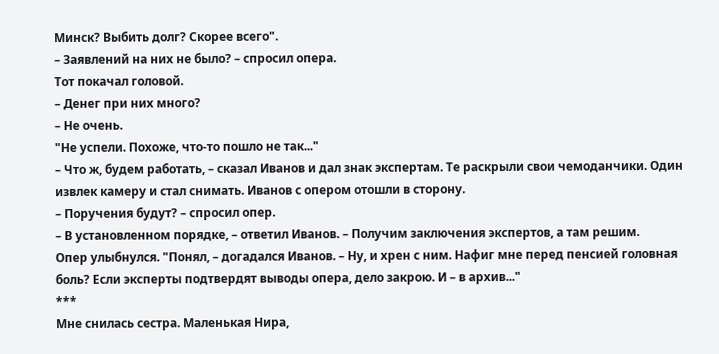Минск? Выбить долг? Скорее всего".
– Заявлений на них не было? – спросил опера.
Тот покачал головой.
– Денег при них много?
– Не очень.
"Не успели. Похоже, что-то пошло не так..."
– Что ж, будем работать, – сказал Иванов и дал знак экспертам. Те раскрыли свои чемоданчики. Один извлек камеру и стал снимать. Иванов с опером отошли в сторону.
– Поручения будут? – спросил опер.
– В установленном порядке, – ответил Иванов. – Получим заключения экспертов, а там решим.
Опер улыбнулся. "Понял, – догадался Иванов. – Ну, и хрен с ним. Нафиг мне перед пенсией головная боль? Если эксперты подтвердят выводы опера, дело закрою. И – в архив..."
***
Мне снилась сестра. Маленькая Нира,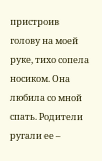пристроив голову на моей руке, тихо сопела носиком. Она любила со мной спать. Родители ругали ее –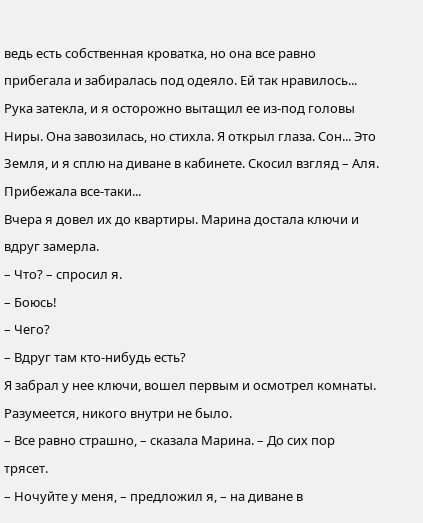ведь есть собственная кроватка, но она все равно прибегала и забиралась под одеяло. Ей так нравилось...
Рука затекла, и я осторожно вытащил ее из-под головы Ниры. Она завозилась, но стихла. Я открыл глаза. Сон... Это Земля, и я сплю на диване в кабинете. Скосил взгляд – Аля. Прибежала все-таки...
Вчера я довел их до квартиры. Марина достала ключи и вдруг замерла.
– Что? – спросил я.
– Боюсь!
– Чего?
– Вдруг там кто-нибудь есть?
Я забрал у нее ключи, вошел первым и осмотрел комнаты. Разумеется, никого внутри не было.
– Все равно страшно, – сказала Марина. – До сих пор трясет.
– Ночуйте у меня, – предложил я, – на диване в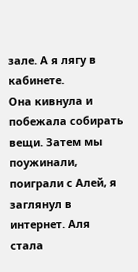зале. А я лягу в кабинете.
Она кивнула и побежала собирать вещи. Затем мы поужинали, поиграли с Алей, я заглянул в интернет. Аля стала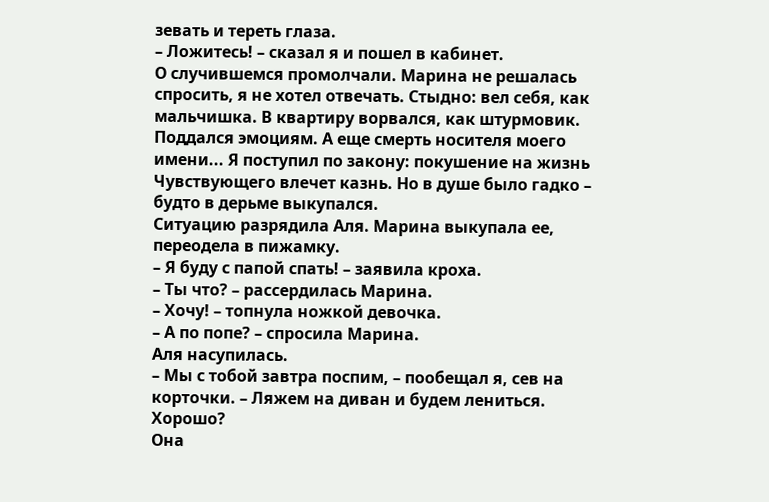зевать и тереть глаза.
– Ложитесь! – сказал я и пошел в кабинет.
О случившемся промолчали. Марина не решалась спросить, я не хотел отвечать. Стыдно: вел себя, как мальчишка. В квартиру ворвался, как штурмовик. Поддался эмоциям. А еще смерть носителя моего имени... Я поступил по закону: покушение на жизнь Чувствующего влечет казнь. Но в душе было гадко – будто в дерьме выкупался.
Ситуацию разрядила Аля. Марина выкупала ее, переодела в пижамку.
– Я буду с папой спать! – заявила кроха.
– Ты что? – рассердилась Марина.
– Хочу! – топнула ножкой девочка.
– А по попе? – спросила Марина.
Аля насупилась.
– Мы с тобой завтра поспим, – пообещал я, сев на корточки. – Ляжем на диван и будем лениться. Хорошо?
Она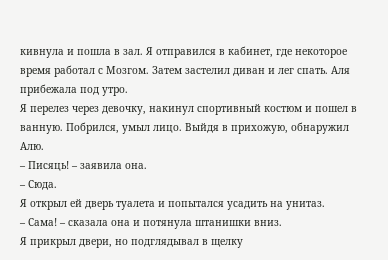кивнула и пошла в зал. Я отправился в кабинет, где некоторое время работал с Мозгом. Затем застелил диван и лег спать. Аля прибежала под утро.
Я перелез через девочку, накинул спортивный костюм и пошел в ванную. Побрился, умыл лицо. Выйдя в прихожую, обнаружил Алю.
– Писяць! – заявила она.
– Сюда.
Я открыл ей дверь туалета и попытался усадить на унитаз.
– Сама! – сказала она и потянула штанишки вниз.
Я прикрыл двери, но подглядывал в щелку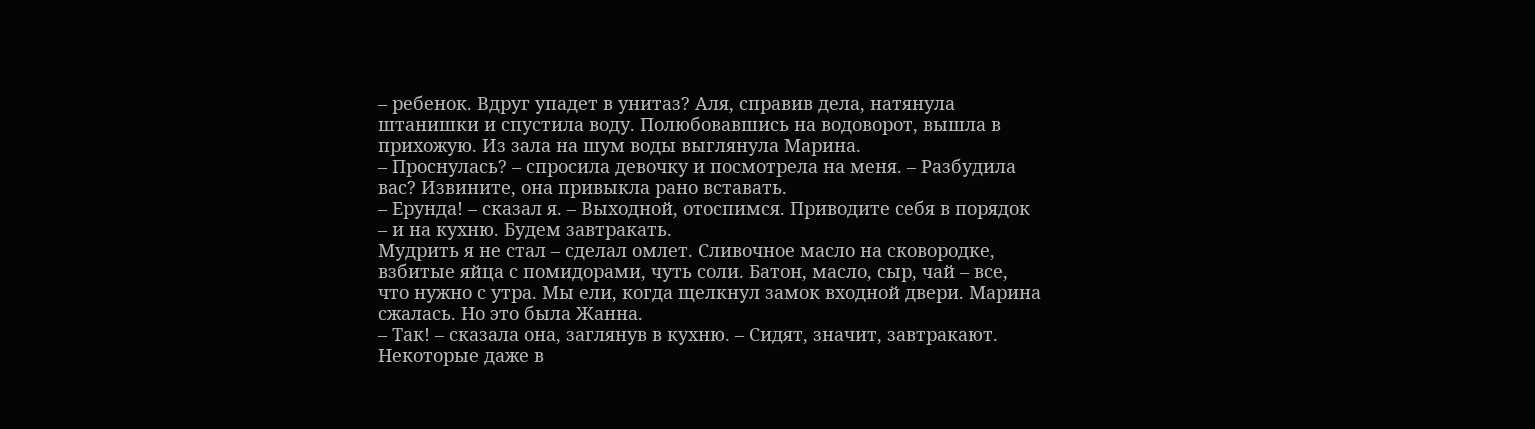– ребенок. Вдруг упадет в унитаз? Аля, справив дела, натянула штанишки и спустила воду. Полюбовавшись на водоворот, вышла в прихожую. Из зала на шум воды выглянула Марина.
– Проснулась? – спросила девочку и посмотрела на меня. – Разбудила вас? Извините, она привыкла рано вставать.
– Ерунда! – сказал я. – Выходной, отоспимся. Приводите себя в порядок – и на кухню. Будем завтракать.
Мудрить я не стал – сделал омлет. Сливочное масло на сковородке, взбитые яйца с помидорами, чуть соли. Батон, масло, сыр, чай – все, что нужно с утра. Мы ели, когда щелкнул замок входной двери. Марина сжалась. Но это была Жанна.
– Так! – сказала она, заглянув в кухню. – Сидят, значит, завтракают. Некоторые даже в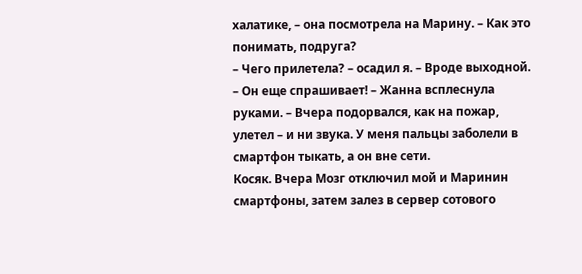халатике, – она посмотрела на Марину. – Как это понимать, подруга?
– Чего прилетела? – осадил я. – Вроде выходной.
– Он еще спрашивает! – Жанна всплеснула руками. – Вчера подорвался, как на пожар, улетел – и ни звука. У меня пальцы заболели в смартфон тыкать, а он вне сети.
Косяк. Вчера Мозг отключил мой и Маринин смартфоны, затем залез в сервер сотового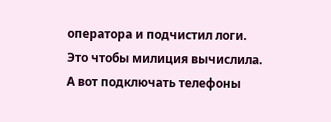оператора и подчистил логи. Это чтобы милиция вычислила. А вот подключать телефоны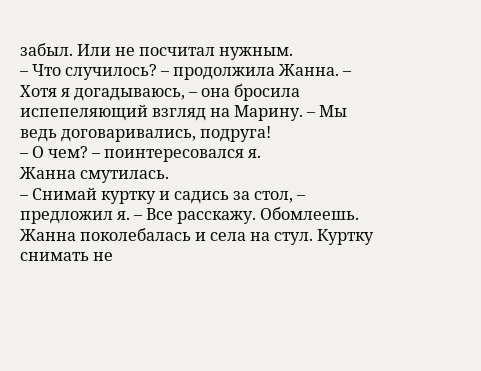забыл. Или не посчитал нужным.
– Что случилось? – продолжила Жанна. – Хотя я догадываюсь, – она бросила испепеляющий взгляд на Марину. – Мы ведь договаривались, подруга!
– О чем? – поинтересовался я.
Жанна смутилась.
– Снимай куртку и садись за стол, – предложил я. – Все расскажу. Обомлеешь.
Жанна поколебалась и села на стул. Куртку снимать не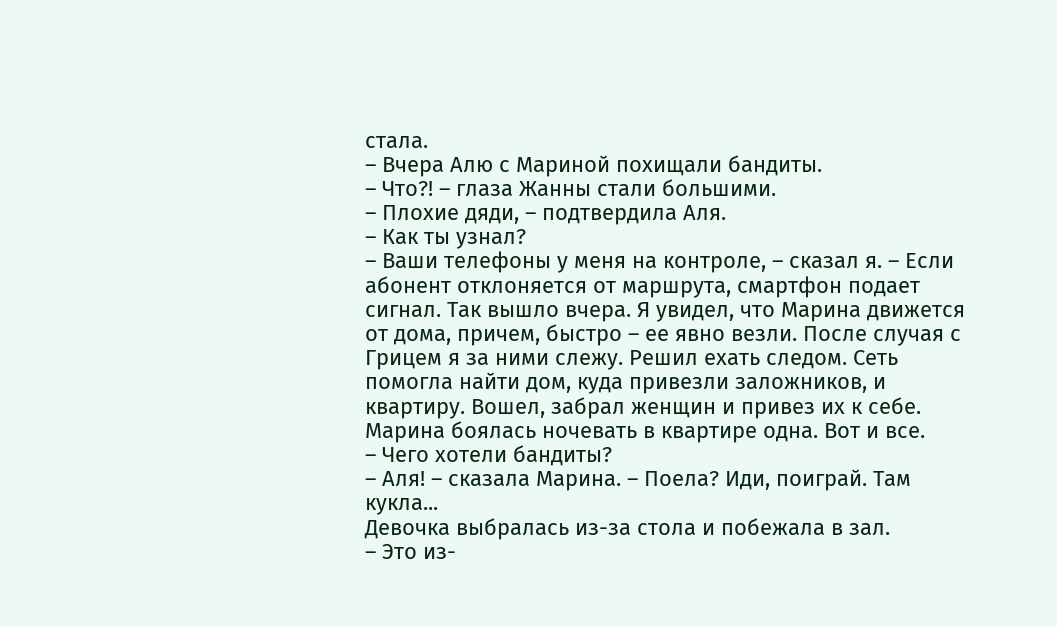стала.
– Вчера Алю с Мариной похищали бандиты.
– Что?! – глаза Жанны стали большими.
– Плохие дяди, – подтвердила Аля.
– Как ты узнал?
– Ваши телефоны у меня на контроле, – сказал я. – Если абонент отклоняется от маршрута, смартфон подает сигнал. Так вышло вчера. Я увидел, что Марина движется от дома, причем, быстро – ее явно везли. После случая с Грицем я за ними слежу. Решил ехать следом. Сеть помогла найти дом, куда привезли заложников, и квартиру. Вошел, забрал женщин и привез их к себе. Марина боялась ночевать в квартире одна. Вот и все.
– Чего хотели бандиты?
– Аля! – сказала Марина. – Поела? Иди, поиграй. Там кукла...
Девочка выбралась из-за стола и побежала в зал.
– Это из-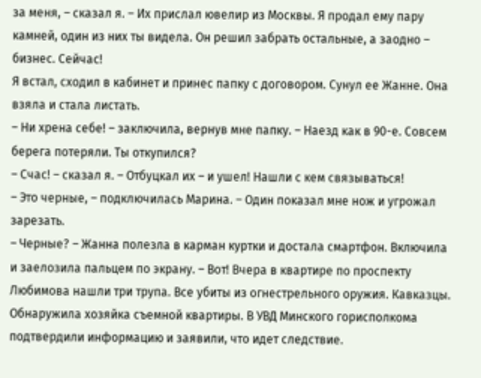за меня, – сказал я. – Их прислал ювелир из Москвы. Я продал ему пару камней, один из них ты видела. Он решил забрать остальные, а заодно – бизнес. Сейчас!
Я встал, сходил в кабинет и принес папку с договором. Сунул ее Жанне. Она взяла и стала листать.
– Ни хрена себе! – заключила, вернув мне папку. – Наезд как в 90-е. Совсем берега потеряли. Ты откупился?
– Счас! – сказал я. – Отбуцкал их – и ушел! Нашли с кем связываться!
– Это черные, – подключилась Марина. – Один показал мне нож и угрожал зарезать.
– Черные? – Жанна полезла в карман куртки и достала смартфон. Включила и заелозила пальцем по экрану. – Вот! Вчера в квартире по проспекту Любимова нашли три трупа. Все убиты из огнестрельного оружия. Кавказцы. Обнаружила хозяйка съемной квартиры. В УВД Минского горисполкома подтвердили информацию и заявили, что идет следствие.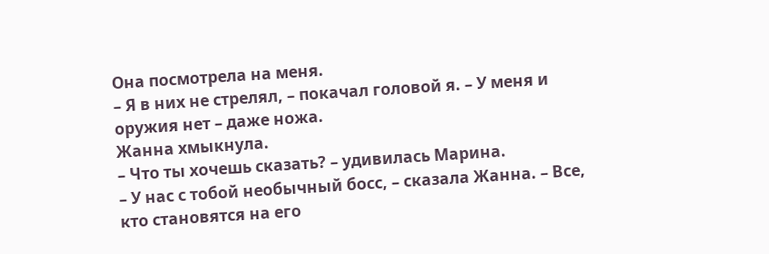Она посмотрела на меня.
– Я в них не стрелял, – покачал головой я. – У меня и оружия нет – даже ножа.
Жанна хмыкнула.
– Что ты хочешь сказать? – удивилась Марина.
– У нас с тобой необычный босс, – сказала Жанна. – Все, кто становятся на его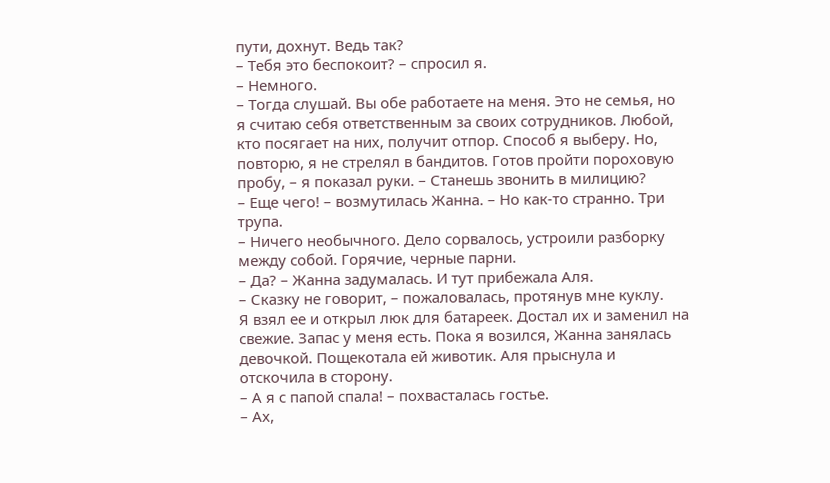пути, дохнут. Ведь так?
– Тебя это беспокоит? – спросил я.
– Немного.
– Тогда слушай. Вы обе работаете на меня. Это не семья, но я считаю себя ответственным за своих сотрудников. Любой, кто посягает на них, получит отпор. Способ я выберу. Но, повторю, я не стрелял в бандитов. Готов пройти пороховую пробу, – я показал руки. – Станешь звонить в милицию?
– Еще чего! – возмутилась Жанна. – Но как-то странно. Три трупа.
– Ничего необычного. Дело сорвалось, устроили разборку между собой. Горячие, черные парни.
– Да? – Жанна задумалась. И тут прибежала Аля.
– Сказку не говорит, – пожаловалась, протянув мне куклу.
Я взял ее и открыл люк для батареек. Достал их и заменил на свежие. Запас у меня есть. Пока я возился, Жанна занялась девочкой. Пощекотала ей животик. Аля прыснула и отскочила в сторону.
– А я с папой спала! – похвасталась гостье.
– Ах,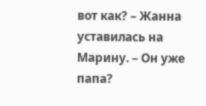вот как? – Жанна уставилась на Марину. – Он уже папа?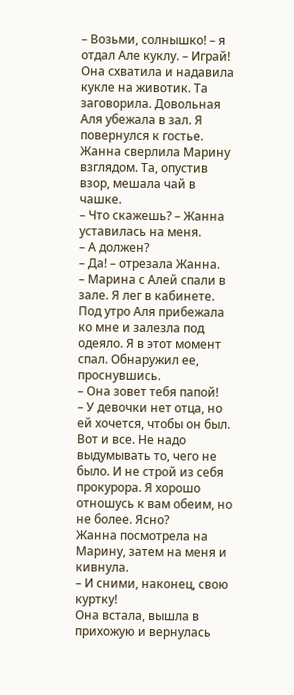– Возьми, солнышко! – я отдал Але куклу. – Играй!
Она схватила и надавила кукле на животик. Та заговорила. Довольная Аля убежала в зал. Я повернулся к гостье. Жанна сверлила Марину взглядом. Та, опустив взор, мешала чай в чашке.
– Что скажешь? – Жанна уставилась на меня.
– А должен?
– Да! – отрезала Жанна.
– Марина с Алей спали в зале. Я лег в кабинете. Под утро Аля прибежала ко мне и залезла под одеяло. Я в этот момент спал. Обнаружил ее, проснувшись.
– Она зовет тебя папой!
– У девочки нет отца, но ей хочется, чтобы он был. Вот и все. Не надо выдумывать то, чего не было. И не строй из себя прокурора. Я хорошо отношусь к вам обеим, но не более. Ясно?
Жанна посмотрела на Марину, затем на меня и кивнула.
– И сними, наконец, свою куртку!
Она встала, вышла в прихожую и вернулась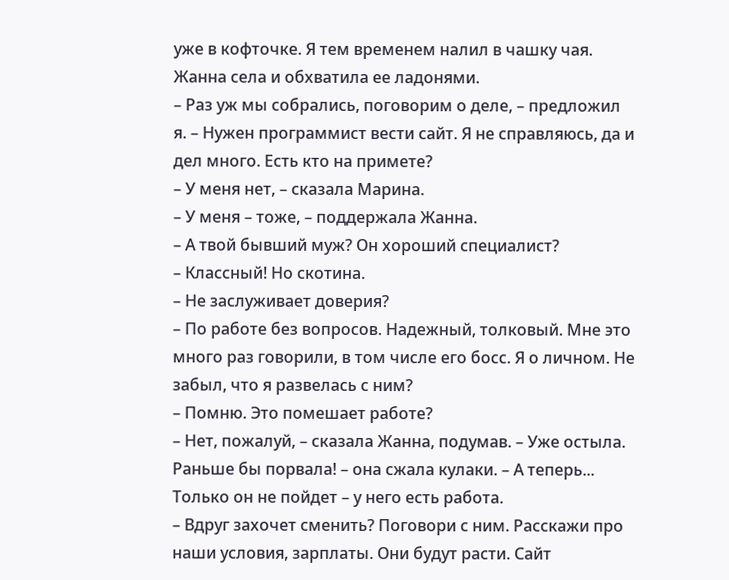уже в кофточке. Я тем временем налил в чашку чая. Жанна села и обхватила ее ладонями.
– Раз уж мы собрались, поговорим о деле, – предложил я. – Нужен программист вести сайт. Я не справляюсь, да и дел много. Есть кто на примете?
– У меня нет, – сказала Марина.
– У меня – тоже, – поддержала Жанна.
– А твой бывший муж? Он хороший специалист?
– Классный! Но скотина.
– Не заслуживает доверия?
– По работе без вопросов. Надежный, толковый. Мне это много раз говорили, в том числе его босс. Я о личном. Не забыл, что я развелась с ним?
– Помню. Это помешает работе?
– Нет, пожалуй, – сказала Жанна, подумав. – Уже остыла. Раньше бы порвала! – она сжала кулаки. – А теперь... Только он не пойдет – у него есть работа.
– Вдруг захочет сменить? Поговори с ним. Расскажи про наши условия, зарплаты. Они будут расти. Сайт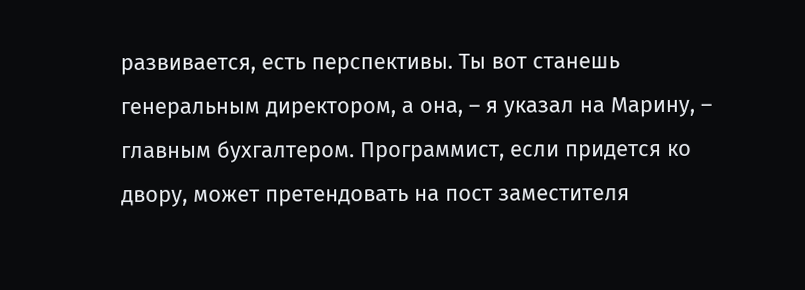развивается, есть перспективы. Ты вот станешь генеральным директором, а она, – я указал на Марину, – главным бухгалтером. Программист, если придется ко двору, может претендовать на пост заместителя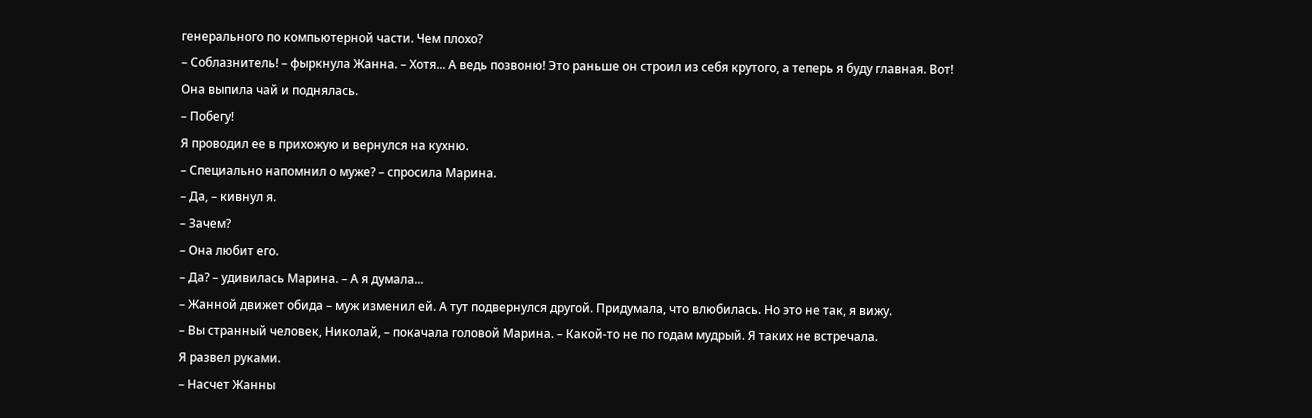генерального по компьютерной части. Чем плохо?
– Соблазнитель! – фыркнула Жанна. – Хотя... А ведь позвоню! Это раньше он строил из себя крутого, а теперь я буду главная. Вот!
Она выпила чай и поднялась.
– Побегу!
Я проводил ее в прихожую и вернулся на кухню.
– Специально напомнил о муже? – спросила Марина.
– Да, – кивнул я.
– Зачем?
– Она любит его.
– Да? – удивилась Марина. – А я думала...
– Жанной движет обида – муж изменил ей. А тут подвернулся другой. Придумала, что влюбилась. Но это не так, я вижу.
– Вы странный человек, Николай, – покачала головой Марина. – Какой-то не по годам мудрый. Я таких не встречала.
Я развел руками.
– Насчет Жанны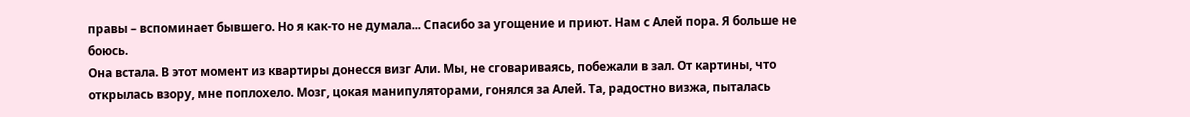правы – вспоминает бывшего. Но я как-то не думала... Спасибо за угощение и приют. Нам с Алей пора. Я больше не боюсь.
Она встала. В этот момент из квартиры донесся визг Али. Мы, не сговариваясь, побежали в зал. От картины, что открылась взору, мне поплохело. Мозг, цокая манипуляторами, гонялся за Алей. Та, радостно визжа, пыталась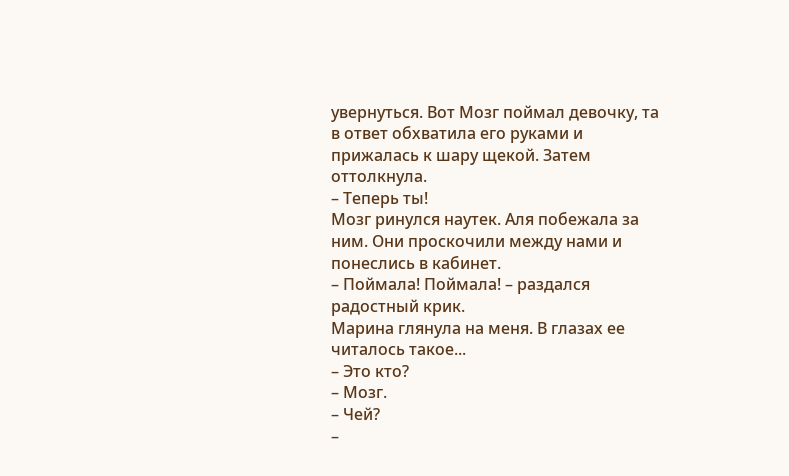увернуться. Вот Мозг поймал девочку, та в ответ обхватила его руками и прижалась к шару щекой. Затем оттолкнула.
– Теперь ты!
Мозг ринулся наутек. Аля побежала за ним. Они проскочили между нами и понеслись в кабинет.
– Поймала! Поймала! – раздался радостный крик.
Марина глянула на меня. В глазах ее читалось такое...
– Это кто?
– Мозг.
– Чей?
–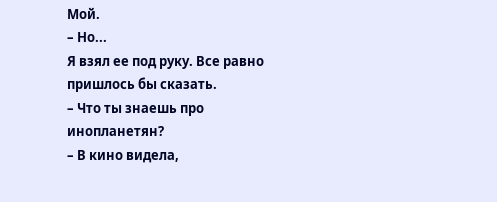Мой.
– Но...
Я взял ее под руку. Все равно пришлось бы сказать.
– Что ты знаешь про инопланетян?
– В кино видела,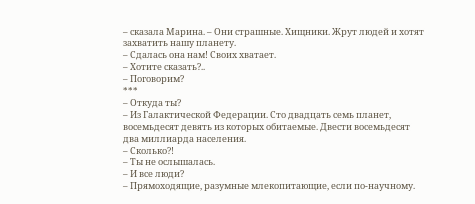– сказала Марина. – Они страшные. Хищники. Жрут людей и хотят захватить нашу планету.
– Сдалась она нам! Своих хватает.
– Хотите сказать?..
– Поговорим?
***
– Откуда ты?
– Из Галактической Федерации. Сто двадцать семь планет, восемьдесят девять из которых обитаемые. Двести восемьдесят два миллиарда населения.
– Сколько?!
– Ты не ослышалась.
– И все люди?
– Прямоходящие, разумные млекопитающие, если по-научному.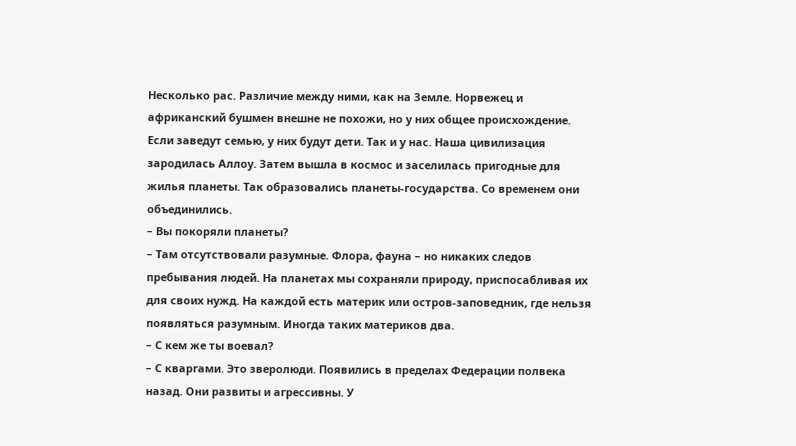Несколько рас. Различие между ними, как на Земле. Норвежец и африканский бушмен внешне не похожи, но у них общее происхождение. Если заведут семью, у них будут дети. Так и у нас. Наша цивилизация зародилась Аллоу. Затем вышла в космос и заселилась пригодные для жилья планеты. Так образовались планеты-государства. Со временем они объединились.
– Вы покоряли планеты?
– Там отсутствовали разумные. Флора, фауна – но никаких следов пребывания людей. На планетах мы сохраняли природу, приспосабливая их для своих нужд. На каждой есть материк или остров-заповедник, где нельзя появляться разумным. Иногда таких материков два.
– С кем же ты воевал?
– С кваргами. Это зверолюди. Появились в пределах Федерации полвека назад. Они развиты и агрессивны. У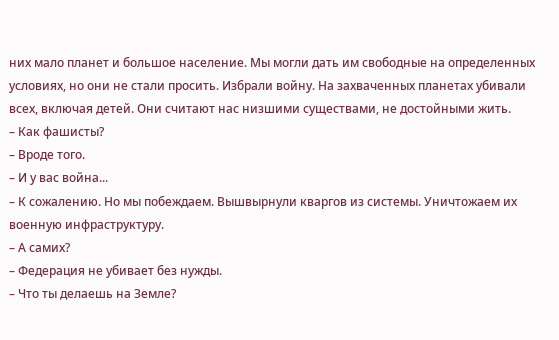них мало планет и большое население. Мы могли дать им свободные на определенных условиях, но они не стали просить. Избрали войну. На захваченных планетах убивали всех, включая детей. Они считают нас низшими существами, не достойными жить.
– Как фашисты?
– Вроде того.
– И у вас война...
– К сожалению. Но мы побеждаем. Вышвырнули кваргов из системы. Уничтожаем их военную инфраструктуру.
– А самих?
– Федерация не убивает без нужды.
– Что ты делаешь на Земле?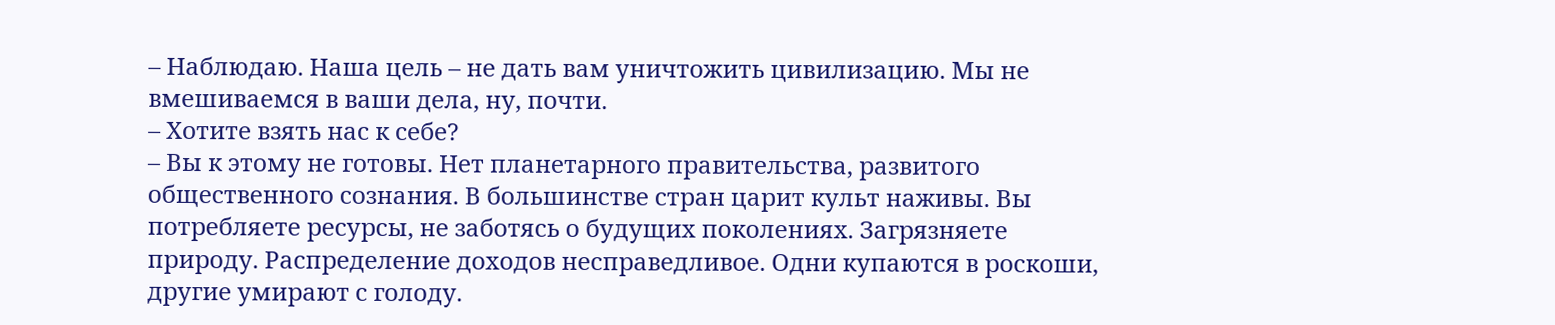– Наблюдаю. Наша цель – не дать вам уничтожить цивилизацию. Мы не вмешиваемся в ваши дела, ну, почти.
– Хотите взять нас к себе?
– Вы к этому не готовы. Нет планетарного правительства, развитого общественного сознания. В большинстве стран царит культ наживы. Вы потребляете ресурсы, не заботясь о будущих поколениях. Загрязняете природу. Распределение доходов несправедливое. Одни купаются в роскоши, другие умирают с голоду.